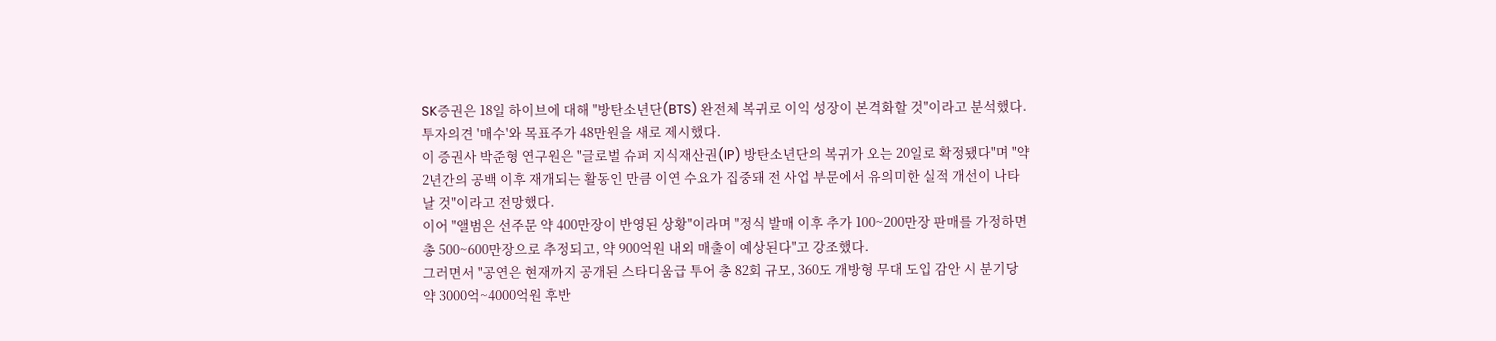SK증권은 18일 하이브에 대해 "방탄소년단(BTS) 완전체 복귀로 이익 성장이 본격화할 것"이라고 분석했다. 투자의견 '매수'와 목표주가 48만원을 새로 제시했다.
이 증권사 박준형 연구원은 "글로벌 슈퍼 지식재산권(IP) 방탄소년단의 복귀가 오는 20일로 확정됐다"며 "약 2년간의 공백 이후 재개되는 활동인 만큼 이연 수요가 집중돼 전 사업 부문에서 유의미한 실적 개선이 나타날 것"이라고 전망했다.
이어 "앨범은 선주문 약 400만장이 반영된 상황"이라며 "정식 발매 이후 추가 100~200만장 판매를 가정하면 총 500~600만장으로 추정되고, 약 900억원 내외 매출이 예상된다"고 강조했다.
그러면서 "공연은 현재까지 공개된 스타디움급 투어 총 82회 규모, 360도 개방형 무대 도입 감안 시 분기당 약 3000억~4000억원 후반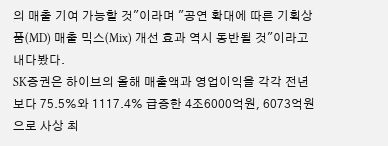의 매출 기여 가능할 것"이라며 "공연 확대에 따른 기획상품(MD) 매출 믹스(Mix) 개선 효과 역시 동반될 것"이라고 내다봤다.
SK증권은 하이브의 올해 매출액과 영업이익을 각각 전년보다 75.5%와 1117.4% 급증한 4조6000억원, 6073억원으로 사상 최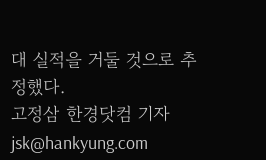대 실적을 거둘 것으로 추정했다.
고정삼 한경닷컴 기자 jsk@hankyung.com